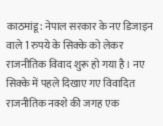काठमांडू: नेपाल सरकार के नए डिजाइन वाले 1 रुपये के सिक्के को लेकर राजनीतिक विवाद शुरू हो गया है। नए सिक्के में पहले दिखाए गए विवादित राजनीतिक नक्शे की जगह एक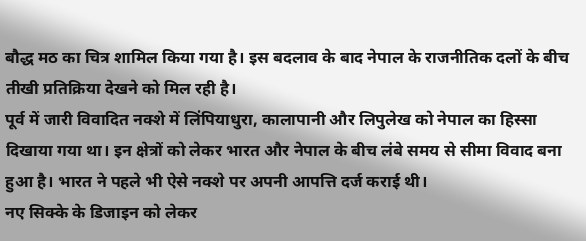बौद्ध मठ का चित्र शामिल किया गया है। इस बदलाव के बाद नेपाल के राजनीतिक दलों के बीच तीखी प्रतिक्रिया देखने को मिल रही है।
पूर्व में जारी विवादित नक्शे में लिंपियाधुरा, कालापानी और लिपुलेख को नेपाल का हिस्सा दिखाया गया था। इन क्षेत्रों को लेकर भारत और नेपाल के बीच लंबे समय से सीमा विवाद बना हुआ है। भारत ने पहले भी ऐसे नक्शे पर अपनी आपत्ति दर्ज कराई थी।
नए सिक्के के डिजाइन को लेकर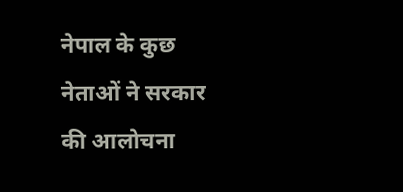नेपाल के कुछ नेताओं ने सरकार की आलोचना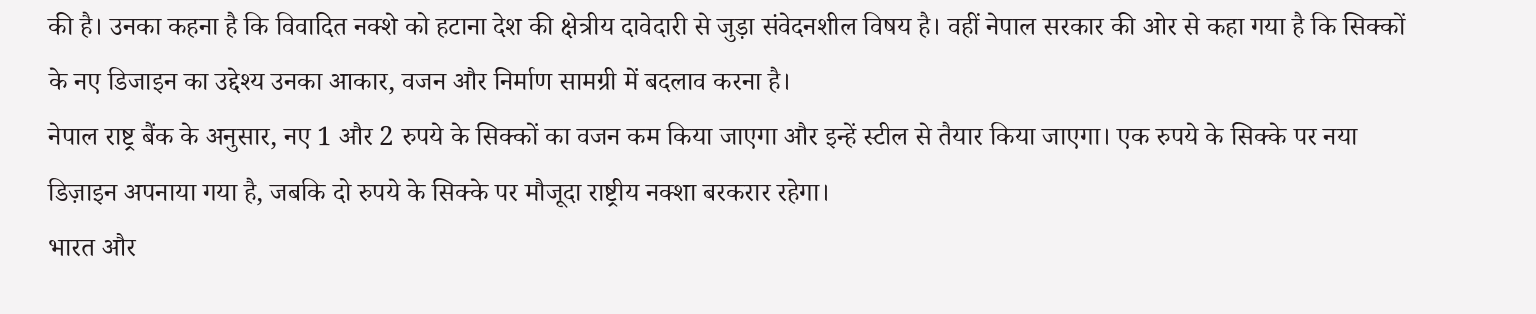की है। उनका कहना है कि विवादित नक्शे को हटाना देश की क्षेत्रीय दावेदारी से जुड़ा संवेदनशील विषय है। वहीं नेपाल सरकार की ओर से कहा गया है कि सिक्कों के नए डिजाइन का उद्देश्य उनका आकार, वजन और निर्माण सामग्री में बदलाव करना है।
नेपाल राष्ट्र बैंक के अनुसार, नए 1 और 2 रुपये के सिक्कों का वजन कम किया जाएगा और इन्हें स्टील से तैयार किया जाएगा। एक रुपये के सिक्के पर नया डिज़ाइन अपनाया गया है, जबकि दो रुपये के सिक्के पर मौजूदा राष्ट्रीय नक्शा बरकरार रहेगा।
भारत और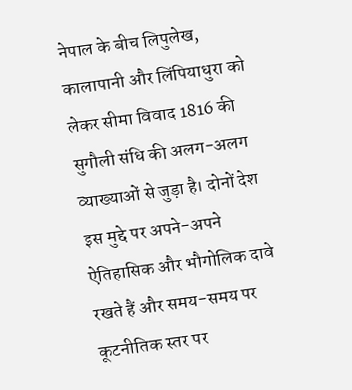नेपाल के बीच लिपुलेख, कालापानी और लिंपियाधुरा को लेकर सीमा विवाद 1816 की सुगौली संधि की अलग-अलग व्याख्याओं से जुड़ा है। दोनों देश इस मुद्दे पर अपने-अपने ऐतिहासिक और भौगोलिक दावे रखते हैं और समय-समय पर कूटनीतिक स्तर पर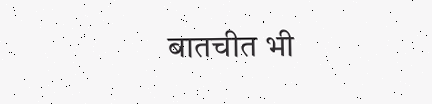बातचीत भी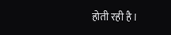होती रही है।